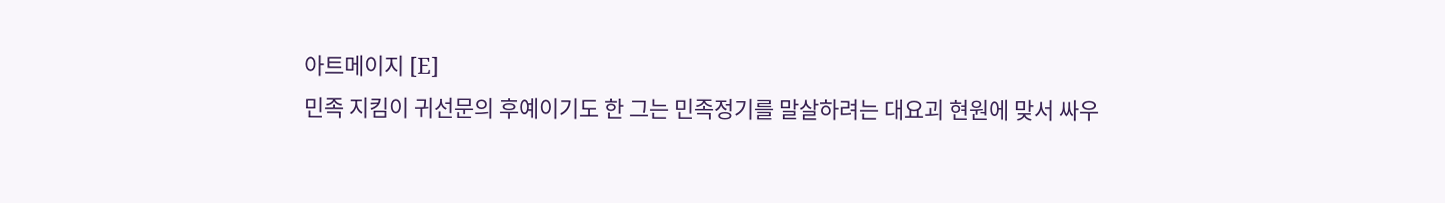아트메이지 [E]
민족 지킴이 귀선문의 후예이기도 한 그는 민족정기를 말살하려는 대요괴 현원에 맞서 싸우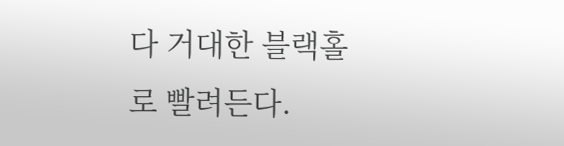다 거대한 블랙홀로 빨려든다.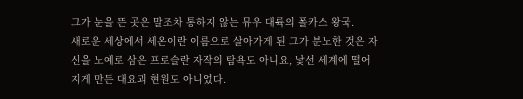그가 눈을 뜬 곳은 말조차 통하지 않는 뮤우 대륙의 폴카스 왕국.
새로운 세상에서 세온이란 이름으로 살아가게 된 그가 분노한 것은 자신을 노예로 삼은 프로슬란 자작의 탐욕도 아니요, 낯선 세계에 떨어지게 만든 대요괴 현원도 아니었다.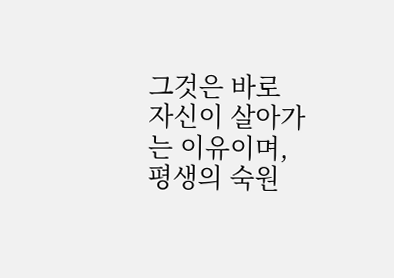그것은 바로 자신이 살아가는 이유이며, 평생의 숙원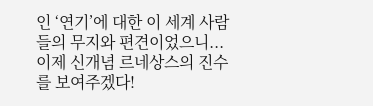인 ‘연기’에 대한 이 세계 사람들의 무지와 편견이었으니...
이제 신개념 르네상스의 진수를 보여주겠다!